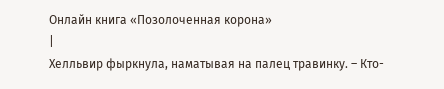Онлайн книга «Позолоченная корона»
|
Хелльвир фыркнула, наматывая на палец травинку. – Кто-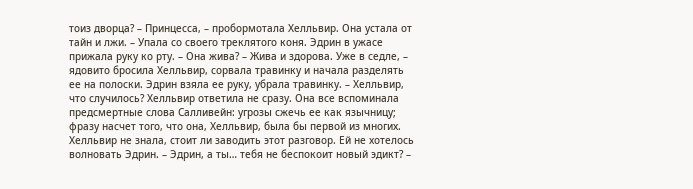тоиз дворца? – Принцесса, – пробормотала Хелльвир. Она устала от тайн и лжи. – Упала со своего треклятого коня. Эдрин в ужасе прижала руку ко рту. – Она жива? – Жива и здорова. Уже в седле, – ядовито бросила Хелльвир, сорвала травинку и начала разделять ее на полоски. Эдрин взяла ее руку, убрала травинку. – Хелльвир, что случилось? Хелльвир ответила не сразу. Она все вспоминала предсмертные слова Салливейн: угрозы сжечь ее как язычницу; фразу насчет того, что она, Хелльвир, была бы первой из многих. Хелльвир не знала, стоит ли заводить этот разговор. Ей не хотелось волновать Эдрин. – Эдрин, а ты… тебя не беспокоит новый эдикт? –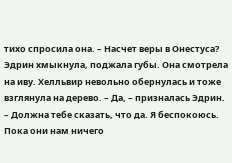тихо спросила она. – Насчет веры в Онестуса? Эдрин хмыкнула, поджала губы. Она смотрела на иву. Хелльвир невольно обернулась и тоже взглянула на дерево. – Да, – призналась Эдрин. – Должна тебе сказать, что да. Я беспокоюсь. Пока они нам ничего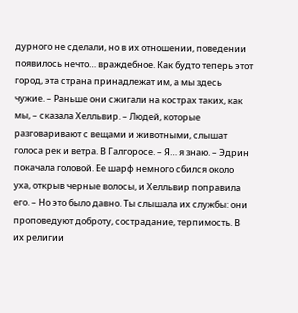дурного не сделали, но в их отношении, поведении появилось нечто… враждебное. Как будто теперь этот город, эта страна принадлежат им, а мы здесь чужие. – Раньше они сжигали на кострах таких, как мы, – сказала Хелльвир. – Людей, которые разговаривают с вещами и животными, слышат голоса рек и ветра. В Галгоросе. – Я… я знаю. – Эдрин покачала головой. Ее шарф немного сбился около уха, открыв черные волосы, и Хелльвир поправила его. – Но это было давно. Ты слышала их службы: они проповедуют доброту, сострадание, терпимость. В их религии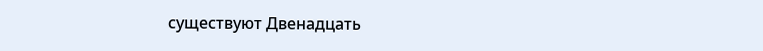существуют Двенадцать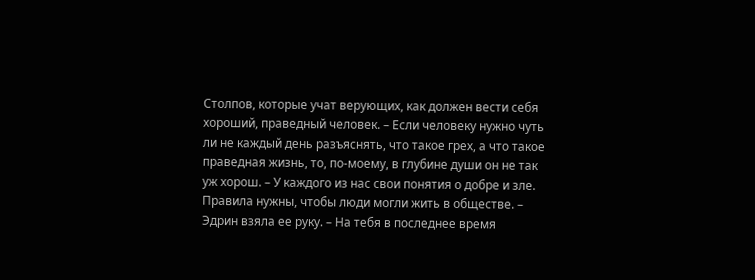Столпов, которые учат верующих, как должен вести себя хороший, праведный человек. – Если человеку нужно чуть ли не каждый день разъяснять, что такое грех, а что такое праведная жизнь, то, по-моему, в глубине души он не так уж хорош. – У каждого из нас свои понятия о добре и зле. Правила нужны, чтобы люди могли жить в обществе. – Эдрин взяла ее руку. – На тебя в последнее время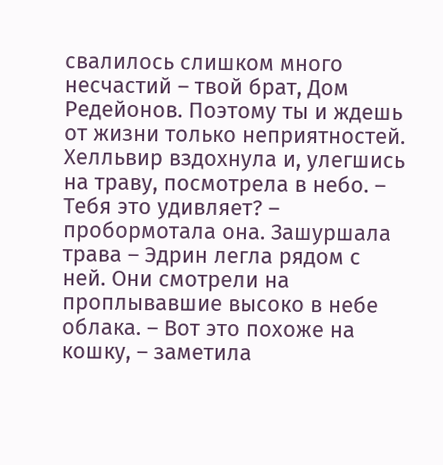свалилось слишком много несчастий – твой брат, Дом Редейонов. Поэтому ты и ждешь от жизни только неприятностей. Хелльвир вздохнула и, улегшись на траву, посмотрела в небо. – Тебя это удивляет? – пробормотала она. Зашуршала трава – Эдрин легла рядом с ней. Они смотрели на проплывавшие высоко в небе облака. – Вот это похоже на кошку, – заметила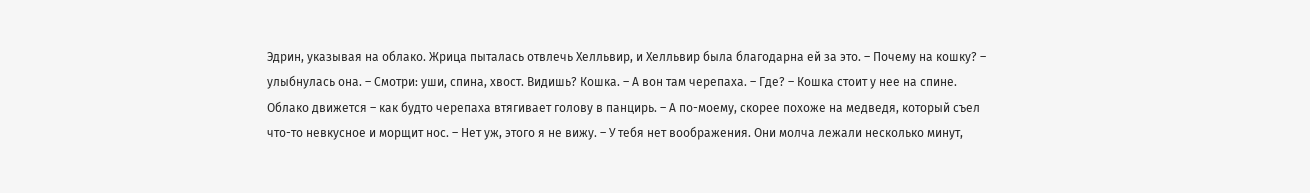Эдрин, указывая на облако. Жрица пыталась отвлечь Хелльвир, и Хелльвир была благодарна ей за это. – Почему на кошку? – улыбнулась она. – Смотри: уши, спина, хвост. Видишь? Кошка. – А вон там черепаха. – Где? – Кошка стоит у нее на спине. Облако движется – как будто черепаха втягивает голову в панцирь. – А по-моему, скорее похоже на медведя, который съел что-то невкусное и морщит нос. – Нет уж, этого я не вижу. – У тебя нет воображения. Они молча лежали несколько минут,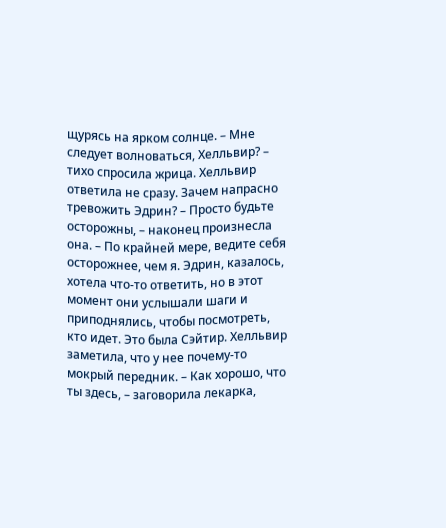щурясь на ярком солнце. – Мне следует волноваться, Хелльвир? – тихо спросила жрица. Хелльвир ответила не сразу. Зачем напрасно тревожить Эдрин? – Просто будьте осторожны, – наконец произнесла она. – По крайней мере, ведите себя осторожнее, чем я. Эдрин, казалось, хотела что-то ответить, но в этот момент они услышали шаги и приподнялись, чтобы посмотреть, кто идет. Это была Сэйтир. Хелльвир заметила, что у нее почему-то мокрый передник. – Как хорошо, что ты здесь, – заговорила лекарка,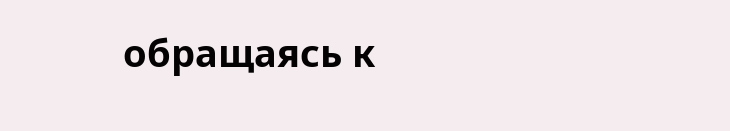обращаясь к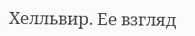Хелльвир. Ее взгляд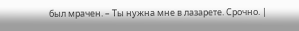был мрачен. – Ты нужна мне в лазарете. Срочно. |